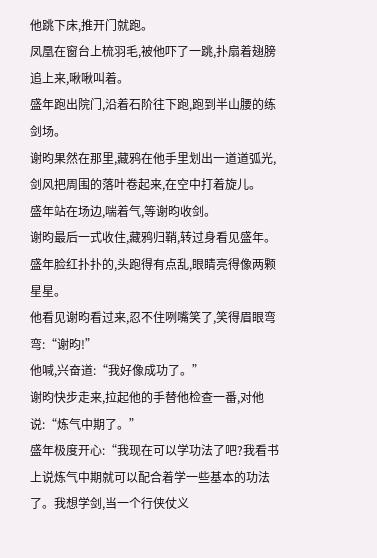他跳下床,推开门就跑。
凤凰在窗台上梳羽毛,被他吓了一跳,扑扇着翅膀追上来,啾啾叫着。
盛年跑出院门,沿着石阶往下跑,跑到半山腰的练剑场。
谢昀果然在那里,藏鸦在他手里划出一道道弧光,剑风把周围的落叶卷起来,在空中打着旋儿。
盛年站在场边,喘着气,等谢昀收剑。
谢昀最后一式收住,藏鸦归鞘,转过身看见盛年。
盛年脸红扑扑的,头跑得有点乱,眼睛亮得像两颗星星。
他看见谢昀看过来,忍不住咧嘴笑了,笑得眉眼弯弯:“谢昀!”
他喊,兴奋道:“我好像成功了。”
谢昀快步走来,拉起他的手替他检查一番,对他说:“炼气中期了。”
盛年极度开心:“我现在可以学功法了吧?我看书上说炼气中期就可以配合着学一些基本的功法了。我想学剑,当一个行侠仗义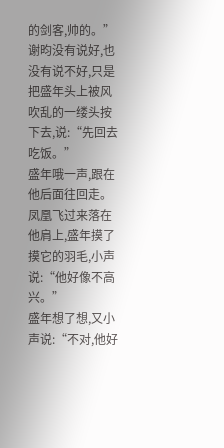的剑客,帅的。”
谢昀没有说好,也没有说不好,只是把盛年头上被风吹乱的一缕头按下去,说:“先回去吃饭。”
盛年哦一声,跟在他后面往回走。
凤凰飞过来落在他肩上,盛年摸了摸它的羽毛,小声说:“他好像不高兴。”
盛年想了想,又小声说:“不对,他好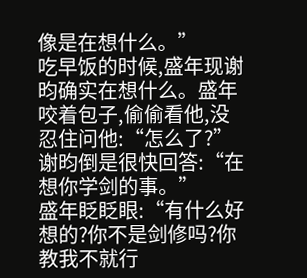像是在想什么。”
吃早饭的时候,盛年现谢昀确实在想什么。盛年咬着包子,偷偷看他,没忍住问他:“怎么了?”
谢昀倒是很快回答:“在想你学剑的事。”
盛年眨眨眼:“有什么好想的?你不是剑修吗?你教我不就行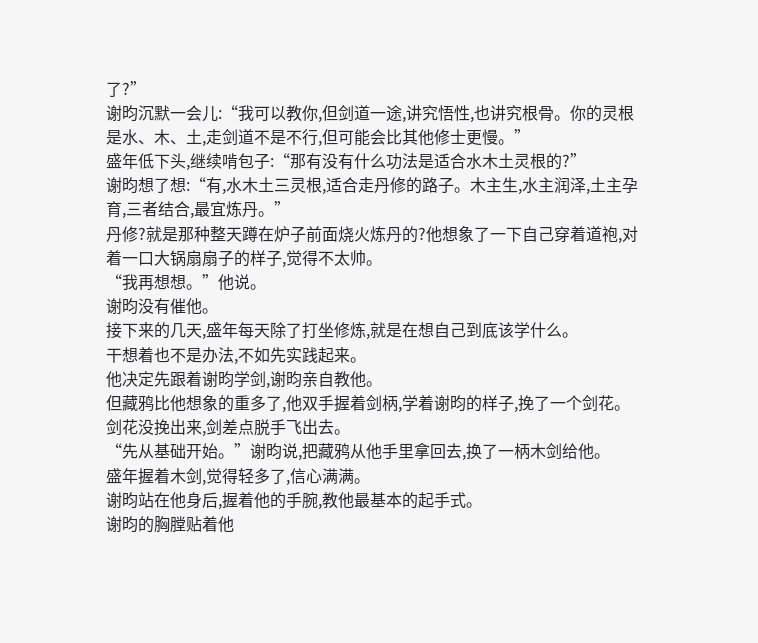了?”
谢昀沉默一会儿:“我可以教你,但剑道一途,讲究悟性,也讲究根骨。你的灵根是水、木、土,走剑道不是不行,但可能会比其他修士更慢。”
盛年低下头,继续啃包子:“那有没有什么功法是适合水木土灵根的?”
谢昀想了想:“有,水木土三灵根,适合走丹修的路子。木主生,水主润泽,土主孕育,三者结合,最宜炼丹。”
丹修?就是那种整天蹲在炉子前面烧火炼丹的?他想象了一下自己穿着道袍,对着一口大锅扇扇子的样子,觉得不太帅。
“我再想想。”他说。
谢昀没有催他。
接下来的几天,盛年每天除了打坐修炼,就是在想自己到底该学什么。
干想着也不是办法,不如先实践起来。
他决定先跟着谢昀学剑,谢昀亲自教他。
但藏鸦比他想象的重多了,他双手握着剑柄,学着谢昀的样子,挽了一个剑花。
剑花没挽出来,剑差点脱手飞出去。
“先从基础开始。”谢昀说,把藏鸦从他手里拿回去,换了一柄木剑给他。
盛年握着木剑,觉得轻多了,信心满满。
谢昀站在他身后,握着他的手腕,教他最基本的起手式。
谢昀的胸膛贴着他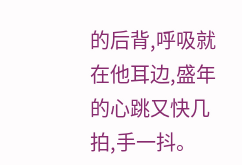的后背,呼吸就在他耳边,盛年的心跳又快几拍,手一抖。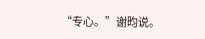“专心。”谢昀说。